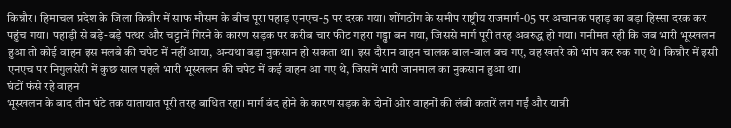किन्नौर। हिमाचल प्रदेश के जिला किन्नौर में साफ मौसम के बीच पूरा पहाड़ एनएच-5 पर दरक गया। शोंगठोंग के समीप राष्ट्रीय राजमार्ग-05 पर अचानक पहाड़ का बड़ा हिस्सा दरक कर पहुंच गया। पहाड़ी से बड़े-बड़े पत्थर और चट्टानें गिरने के कारण सड़क पर करीब चार फीट गहरा गड्ढा बन गया, जिससे मार्ग पूरी तरह अवरुद्ध हो गया। गनीमत रही कि जब भारी भूस्खलन हुआ तो कोई वाहन इस मलबे की चपेट में नहीं आया, अन्यथा बड़ा नुकसान हो सकता था। इस दौरान वाहन चालक बाल-बाल बच गए, वह खतरे को भांप कर रुक गए थे। किन्नौर में इसी एनएच पर निगुलसेरी में कुछ साल पहले भारी भूस्खलन की चपेट में कई वाहन आ गए थे, जिसमें भारी जानमाल का नुकसान हुआ था।
घंटों फंसे रहे वाहन
भूस्खलन के बाद तीन घंटे तक यातायात पूरी तरह बाधित रहा। मार्ग बंद होने के कारण सड़क के दोनों ओर वाहनों की लंबी कतारें लग गईं और यात्री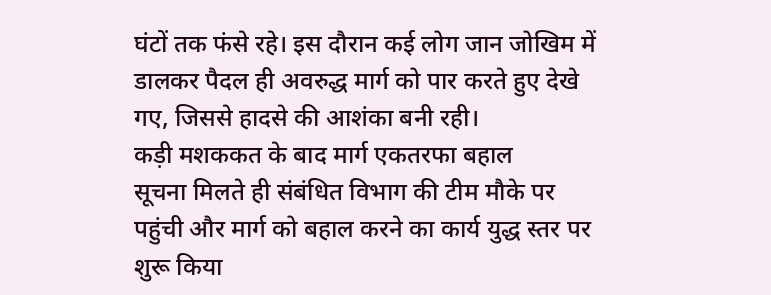घंटों तक फंसे रहे। इस दौरान कई लोग जान जोखिम में डालकर पैदल ही अवरुद्ध मार्ग को पार करते हुए देखे गए, जिससे हादसे की आशंका बनी रही।
कड़ी मशककत के बाद मार्ग एकतरफा बहाल
सूचना मिलते ही संबंधित विभाग की टीम मौके पर पहुंची और मार्ग को बहाल करने का कार्य युद्ध स्तर पर शुरू किया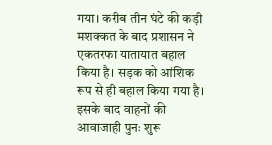गया। करीब तीन घंटे की कड़ी मशक्कत के बाद प्रशासन ने एकतरफा यातायात बहाल किया है। सड़क को आंशिक रूप से ही बहाल किया गया है। इसके बाद वाहनों की आवाजाही पुनः शुरू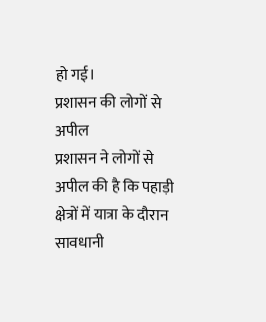हो गई।
प्रशासन की लोगों से अपील
प्रशासन ने लोगों से अपील की है कि पहाड़ी क्षेत्रों में यात्रा के दौरान सावधानी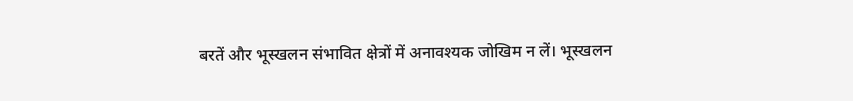बरतें और भूस्खलन संभावित क्षेत्रों में अनावश्यक जोखिम न लें। भूस्खलन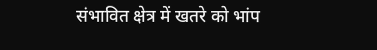संभावित क्षेत्र में खतरे को भांप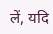लें, यदि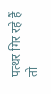पत्थर गिर रहे हैं तो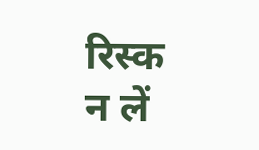रिस्क न लें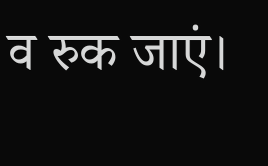व रुक जाएं।